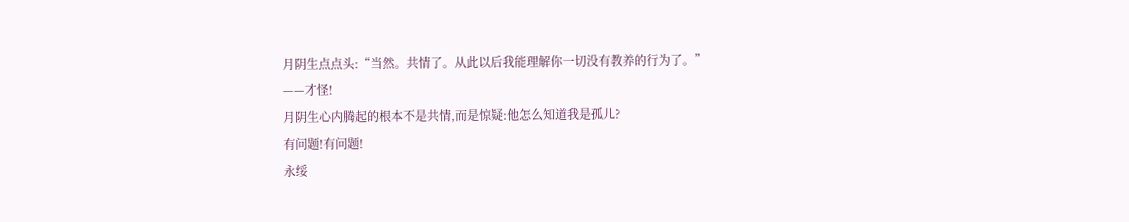月阴生点点头:“当然。共情了。从此以后我能理解你一切没有教养的行为了。”
——才怪!
月阴生心内腾起的根本不是共情,而是惊疑:他怎么知道我是孤儿?
有问题!有问题!
永绥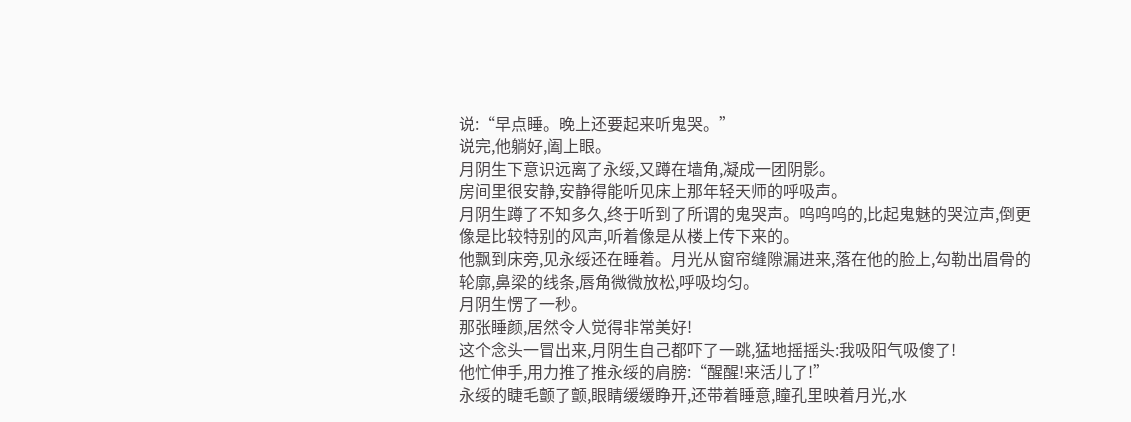说:“早点睡。晚上还要起来听鬼哭。”
说完,他躺好,阖上眼。
月阴生下意识远离了永绥,又蹲在墙角,凝成一团阴影。
房间里很安静,安静得能听见床上那年轻天师的呼吸声。
月阴生蹲了不知多久,终于听到了所谓的鬼哭声。呜呜呜的,比起鬼魅的哭泣声,倒更像是比较特别的风声,听着像是从楼上传下来的。
他飘到床旁,见永绥还在睡着。月光从窗帘缝隙漏进来,落在他的脸上,勾勒出眉骨的轮廓,鼻梁的线条,唇角微微放松,呼吸均匀。
月阴生愣了一秒。
那张睡颜,居然令人觉得非常美好!
这个念头一冒出来,月阴生自己都吓了一跳,猛地摇摇头:我吸阳气吸傻了!
他忙伸手,用力推了推永绥的肩膀:“醒醒!来活儿了!”
永绥的睫毛颤了颤,眼睛缓缓睁开,还带着睡意,瞳孔里映着月光,水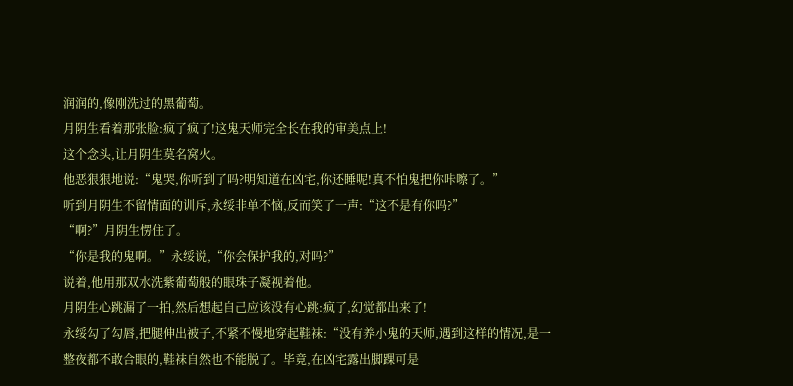润润的,像刚洗过的黑葡萄。
月阴生看着那张脸:疯了疯了!这鬼天师完全长在我的审美点上!
这个念头,让月阴生莫名窝火。
他恶狠狠地说:“鬼哭,你听到了吗?明知道在凶宅,你还睡呢!真不怕鬼把你咔嚓了。”
听到月阴生不留情面的训斥,永绥非单不恼,反而笑了一声:“这不是有你吗?”
“啊?”月阴生愣住了。
“你是我的鬼啊。”永绥说,“你会保护我的,对吗?”
说着,他用那双水洗紫葡萄般的眼珠子凝视着他。
月阴生心跳漏了一拍,然后想起自己应该没有心跳:疯了,幻觉都出来了!
永绥勾了勾唇,把腿伸出被子,不紧不慢地穿起鞋袜:“没有养小鬼的天师,遇到这样的情况,是一整夜都不敢合眼的,鞋袜自然也不能脱了。毕竟,在凶宅露出脚踝可是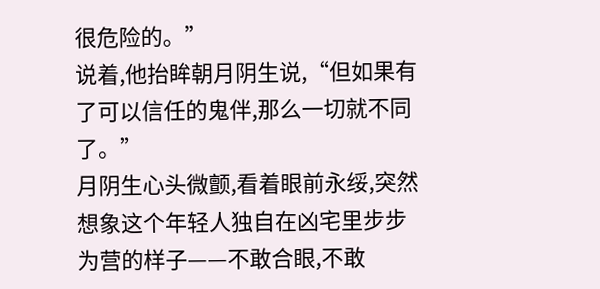很危险的。”
说着,他抬眸朝月阴生说,“但如果有了可以信任的鬼伴,那么一切就不同了。”
月阴生心头微颤,看着眼前永绥,突然想象这个年轻人独自在凶宅里步步为营的样子——不敢合眼,不敢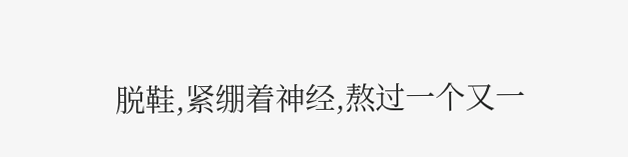脱鞋,紧绷着神经,熬过一个又一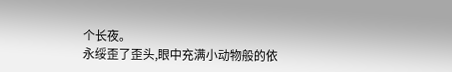个长夜。
永绥歪了歪头,眼中充满小动物般的依